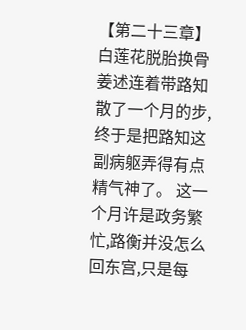【第二十三章】白莲花脱胎换骨
姜述连着带路知散了一个月的步,终于是把路知这副病躯弄得有点精气神了。 这一个月许是政务繁忙,路衡并没怎么回东宫,只是每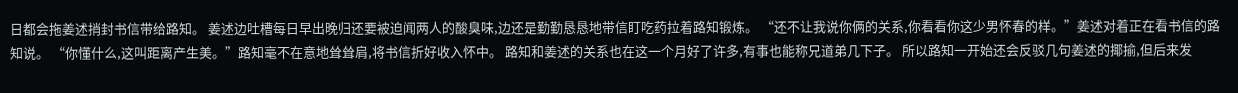日都会拖姜述捎封书信带给路知。 姜述边吐槽每日早出晚归还要被迫闻两人的酸臭味,边还是勤勤恳恳地带信盯吃药拉着路知锻炼。 “还不让我说你俩的关系,你看看你这少男怀春的样。”姜述对着正在看书信的路知说。 “你懂什么,这叫距离产生美。”路知毫不在意地耸耸肩,将书信折好收入怀中。 路知和姜述的关系也在这一个月好了许多,有事也能称兄道弟几下子。 所以路知一开始还会反驳几句姜述的揶揄,但后来发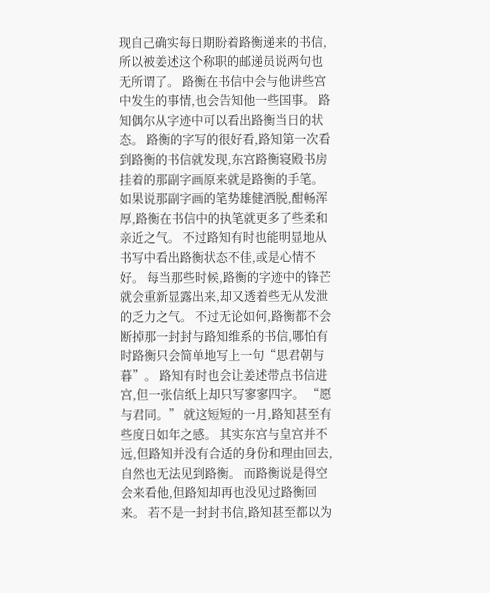现自己确实每日期盼着路衡递来的书信,所以被姜述这个称职的邮递员说两句也无所谓了。 路衡在书信中会与他讲些宫中发生的事情,也会告知他一些国事。 路知偶尔从字迹中可以看出路衡当日的状态。 路衡的字写的很好看,路知第一次看到路衡的书信就发现,东宫路衡寝殿书房挂着的那副字画原来就是路衡的手笔。 如果说那副字画的笔势雄健洒脱,酣畅浑厚,路衡在书信中的执笔就更多了些柔和亲近之气。 不过路知有时也能明显地从书写中看出路衡状态不佳,或是心情不好。 每当那些时候,路衡的字迹中的锋芒就会重新显露出来,却又透着些无从发泄的乏力之气。 不过无论如何,路衡都不会断掉那一封封与路知维系的书信,哪怕有时路衡只会简单地写上一句“思君朝与暮”。 路知有时也会让姜述带点书信进宫,但一张信纸上却只写寥寥四字。 “愿与君同。” 就这短短的一月,路知甚至有些度日如年之感。 其实东宫与皇宫并不远,但路知并没有合适的身份和理由回去,自然也无法见到路衡。 而路衡说是得空会来看他,但路知却再也没见过路衡回来。 若不是一封封书信,路知甚至都以为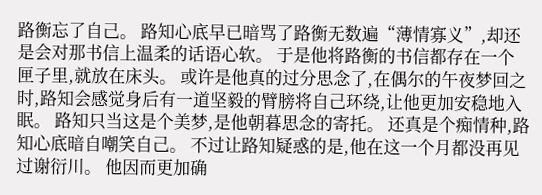路衡忘了自己。 路知心底早已暗骂了路衡无数遍“薄情寡义”,却还是会对那书信上温柔的话语心软。 于是他将路衡的书信都存在一个匣子里,就放在床头。 或许是他真的过分思念了,在偶尔的午夜梦回之时,路知会感觉身后有一道坚毅的臂膀将自己环绕,让他更加安稳地入眠。 路知只当这是个美梦,是他朝暮思念的寄托。 还真是个痴情种,路知心底暗自嘲笑自己。 不过让路知疑惑的是,他在这一个月都没再见过谢衍川。 他因而更加确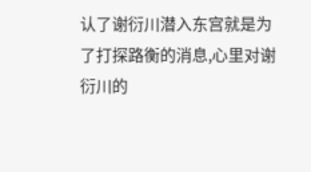认了谢衍川潜入东宫就是为了打探路衡的消息,心里对谢衍川的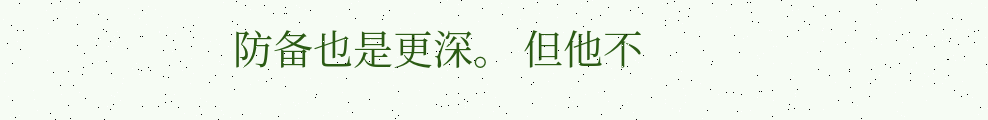防备也是更深。 但他不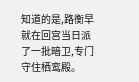知道的是,路衡早就在回宫当日派了一批暗卫,专门守住栖鸾殿。